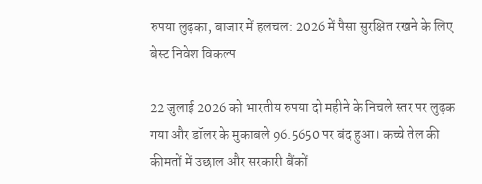रुपया लुढ़का, बाजार में हलचल: 2026 में पैसा सुरक्षित रखने के लिए बेस्ट निवेश विकल्प

22 जुलाई 2026 को भारतीय रुपया दो महीने के निचले स्तर पर लुढ़क गया और डॉलर के मुकाबले 96.5650 पर बंद हुआ। कच्चे तेल की कीमतों में उछाल और सरकारी बैंकों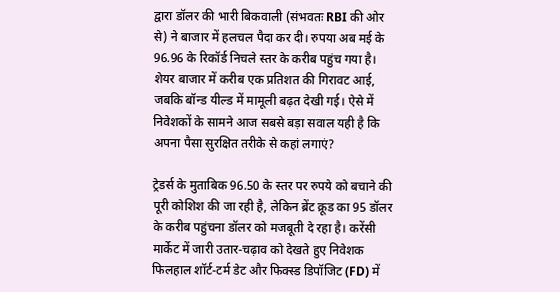द्वारा डॉलर की भारी बिकवाली (संभवतः RBI की ओर से) ने बाजार में हलचल पैदा कर दी। रुपया अब मई के 96.96 के रिकॉर्ड निचले स्तर के करीब पहुंच गया है। शेयर बाजार में करीब एक प्रतिशत की गिरावट आई, जबकि बॉन्ड यील्ड में मामूली बढ़त देखी गई। ऐसे में निवेशकों के सामने आज सबसे बड़ा सवाल यही है कि अपना पैसा सुरक्षित तरीके से कहां लगाएं?

ट्रेडर्स के मुताबिक 96.50 के स्तर पर रुपये को बचाने की पूरी कोशिश की जा रही है, लेकिन ब्रेंट क्रूड का 95 डॉलर के करीब पहुंचना डॉलर को मजबूती दे रहा है। करेंसी मार्केट में जारी उतार-चढ़ाव को देखते हुए निवेशक फिलहाल शॉर्ट-टर्म डेट और फिक्स्ड डिपॉजिट (FD) में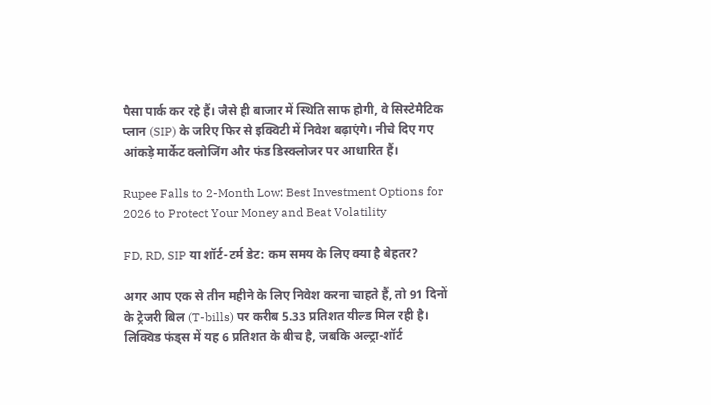पैसा पार्क कर रहे हैं। जैसे ही बाजार में स्थिति साफ होगी, वे सिस्टेमैटिक प्लान (SIP) के जरिए फिर से इक्विटी में निवेश बढ़ाएंगे। नीचे दिए गए आंकड़े मार्केट क्लोजिंग और फंड डिस्क्लोजर पर आधारित हैं।

Rupee Falls to 2-Month Low: Best Investment Options for 2026 to Protect Your Money and Beat Volatility

FD, RD, SIP या शॉर्ट-टर्म डेट: कम समय के लिए क्या है बेहतर?

अगर आप एक से तीन महीने के लिए निवेश करना चाहते हैं, तो 91 दिनों के ट्रेजरी बिल (T-bills) पर करीब 5.33 प्रतिशत यील्ड मिल रही है। लिक्विड फंड्स में यह 6 प्रतिशत के बीच है, जबकि अल्ट्रा-शॉर्ट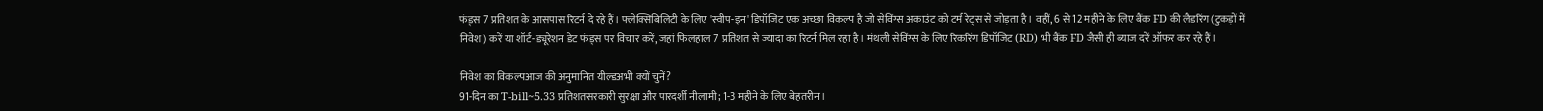फंड्स 7 प्रतिशत के आसपास रिटर्न दे रहे हैं। फ्लेक्सिबिलिटी के लिए 'स्वीप-इन' डिपॉजिट एक अच्छा विकल्प है जो सेविंग्स अकाउंट को टर्म रेट्स से जोड़ता है। वहीं, 6 से 12 महीने के लिए बैंक FD की लैडरिंग (टुकड़ों में निवेश) करें या शॉर्ट-ड्यूरेशन डेट फंड्स पर विचार करें, जहां फिलहाल 7 प्रतिशत से ज्यादा का रिटर्न मिल रहा है। मंथली सेविंग्स के लिए रिकरिंग डिपॉजिट (RD) भी बैंक FD जैसी ही ब्याज दरें ऑफर कर रहे हैं।

निवेश का विकल्पआज की अनुमानित यील्डअभी क्यों चुनें?
91-दिन का T-bill~5.33 प्रतिशतसरकारी सुरक्षा और पारदर्शी नीलामी; 1-3 महीने के लिए बेहतरीन।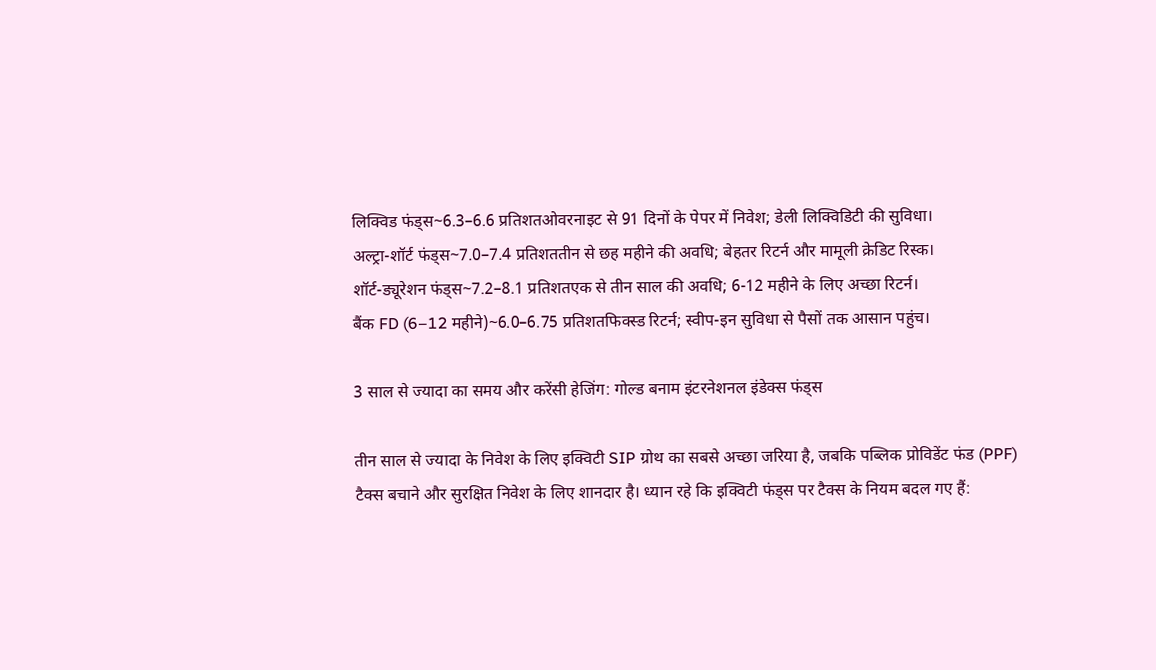लिक्विड फंड्स~6.3–6.6 प्रतिशतओवरनाइट से 91 दिनों के पेपर में निवेश; डेली लिक्विडिटी की सुविधा।
अल्ट्रा-शॉर्ट फंड्स~7.0–7.4 प्रतिशततीन से छह महीने की अवधि; बेहतर रिटर्न और मामूली क्रेडिट रिस्क।
शॉर्ट-ड्यूरेशन फंड्स~7.2–8.1 प्रतिशतएक से तीन साल की अवधि; 6-12 महीने के लिए अच्छा रिटर्न।
बैंक FD (6–12 महीने)~6.0–6.75 प्रतिशतफिक्स्ड रिटर्न; स्वीप-इन सुविधा से पैसों तक आसान पहुंच।

3 साल से ज्यादा का समय और करेंसी हेजिंग: गोल्ड बनाम इंटरनेशनल इंडेक्स फंड्स

तीन साल से ज्यादा के निवेश के लिए इक्विटी SIP ग्रोथ का सबसे अच्छा जरिया है, जबकि पब्लिक प्रोविडेंट फंड (PPF) टैक्स बचाने और सुरक्षित निवेश के लिए शानदार है। ध्यान रहे कि इक्विटी फंड्स पर टैक्स के नियम बदल गए हैं: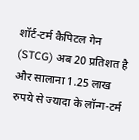शॉर्ट-टर्म कैपिटल गेन (STCG) अब 20 प्रतिशत है और सालाना 1.25 लाख रुपये से ज्यादा के लॉन्ग-टर्म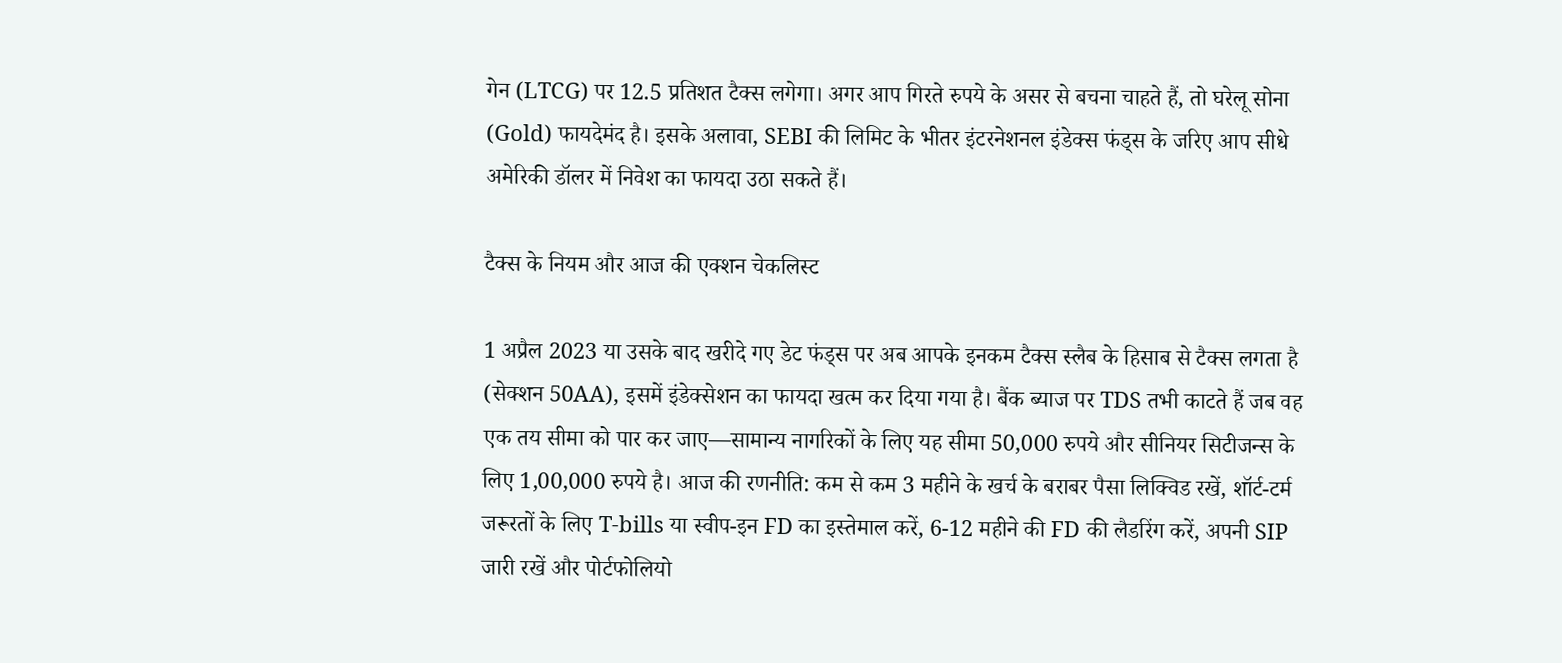गेन (LTCG) पर 12.5 प्रतिशत टैक्स लगेगा। अगर आप गिरते रुपये के असर से बचना चाहते हैं, तो घरेलू सोना (Gold) फायदेमंद है। इसके अलावा, SEBI की लिमिट के भीतर इंटरनेशनल इंडेक्स फंड्स के जरिए आप सीधे अमेरिकी डॉलर में निवेश का फायदा उठा सकते हैं।

टैक्स के नियम और आज की एक्शन चेकलिस्ट

1 अप्रैल 2023 या उसके बाद खरीदे गए डेट फंड्स पर अब आपके इनकम टैक्स स्लैब के हिसाब से टैक्स लगता है (सेक्शन 50AA), इसमें इंडेक्सेशन का फायदा खत्म कर दिया गया है। बैंक ब्याज पर TDS तभी काटते हैं जब वह एक तय सीमा को पार कर जाए—सामान्य नागरिकों के लिए यह सीमा 50,000 रुपये और सीनियर सिटीजन्स के लिए 1,00,000 रुपये है। आज की रणनीति: कम से कम 3 महीने के खर्च के बराबर पैसा लिक्विड रखें, शॉर्ट-टर्म जरूरतों के लिए T-bills या स्वीप-इन FD का इस्तेमाल करें, 6-12 महीने की FD की लैडरिंग करें, अपनी SIP जारी रखें और पोर्टफोलियो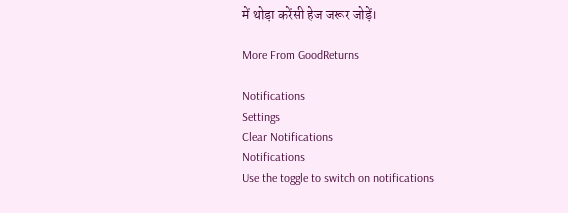में थोड़ा करेंसी हेज जरूर जोड़ें।

More From GoodReturns

Notifications
Settings
Clear Notifications
Notifications
Use the toggle to switch on notifications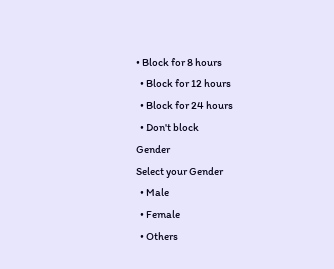• Block for 8 hours
  • Block for 12 hours
  • Block for 24 hours
  • Don't block
Gender
Select your Gender
  • Male
  • Female
  • Others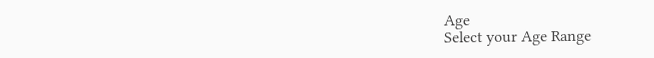Age
Select your Age Range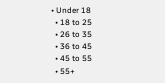• Under 18
  • 18 to 25
  • 26 to 35
  • 36 to 45
  • 45 to 55
  • 55+